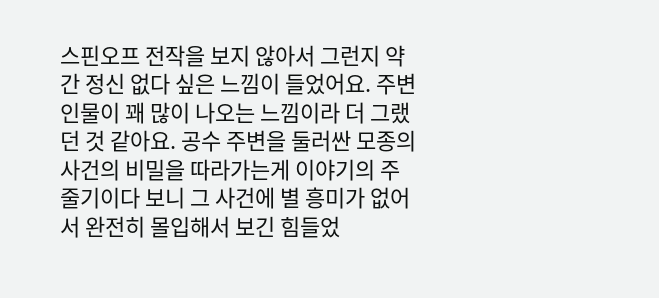스핀오프 전작을 보지 않아서 그런지 약간 정신 없다 싶은 느낌이 들었어요. 주변인물이 꽤 많이 나오는 느낌이라 더 그랬던 것 같아요. 공수 주변을 둘러싼 모종의 사건의 비밀을 따라가는게 이야기의 주 줄기이다 보니 그 사건에 별 흥미가 없어서 완전히 몰입해서 보긴 힘들었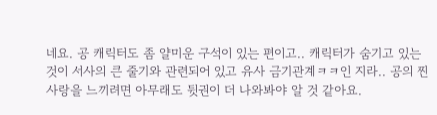네요. 공 캐릭터도 좀 얄미운 구석이 있는 편이고.. 캐릭터가 숨기고 있는 것이 서사의 큰 줄기와 관련되어 있고 유사 금기관계ㅋㅋ인 지라.. 공의 찐사랑을 느끼려면 아무래도 뒷권이 더 나와봐야 알 것 같아요.